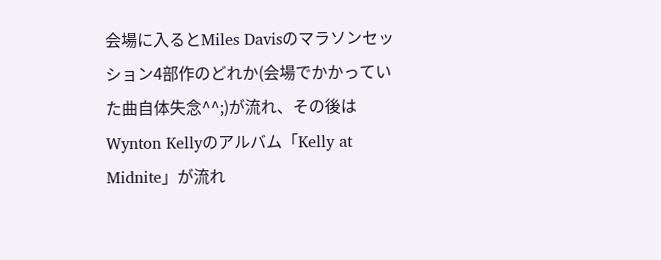会場に入るとMiles Davisのマラソンセッション4部作のどれか(会場でかかっていた曲自体失念^^;)が流れ、その後はWynton Kellyのアルバム「Kelly at Midnite」が流れ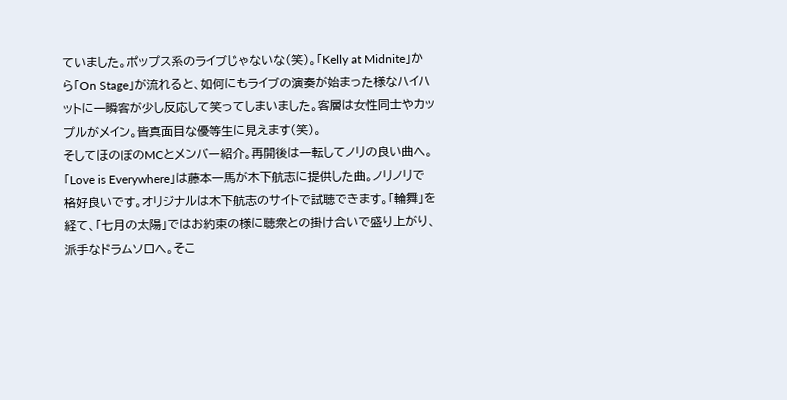ていました。ポップス系のライブじゃないな(笑)。「Kelly at Midnite」から「On Stage」が流れると、如何にもライブの演奏が始まった様なハイハットに一瞬客が少し反応して笑ってしまいました。客層は女性同士やカップルがメイン。皆真面目な優等生に見えます(笑)。
そしてほのぼのMCとメンバー紹介。再開後は一転してノリの良い曲へ。「Love is Everywhere」は藤本一馬が木下航志に提供した曲。ノリノリで格好良いです。オリジナルは木下航志のサイトで試聴できます。「輪舞」を経て、「七月の太陽」ではお約束の様に聴衆との掛け合いで盛り上がり、派手なドラムソロへ。そこ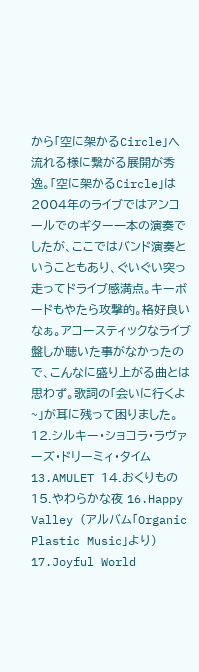から「空に架かるCircle」へ流れる様に繋がる展開が秀逸。「空に架かるCircle」は2004年のライブではアンコールでのギター一本の演奏でしたが、ここではバンド演奏ということもあり、ぐいぐい突っ走ってドライブ感満点。キーボードもやたら攻撃的。格好良いなぁ。アコースティックなライブ盤しか聴いた事がなかったので、こんなに盛り上がる曲とは思わず。歌詞の「会いに行くよ~」が耳に残って困りました。
12.シルキー・ショコラ・ラヴァーズ・ドリーミィ・タイム 13.AMULET 14.おくりもの 15.やわらかな夜 16.Happy Valley (アルバム「Organic Plastic Music」より) 17.Joyful World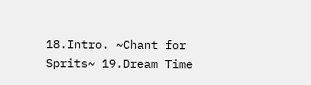18.Intro. ~Chant for Sprits~ 19.Dream Time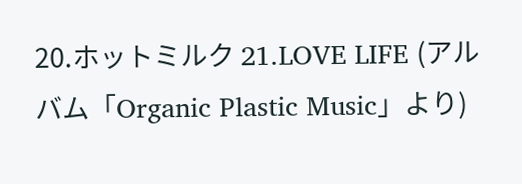20.ホットミルク 21.LOVE LIFE (アルバム「Organic Plastic Music」より)